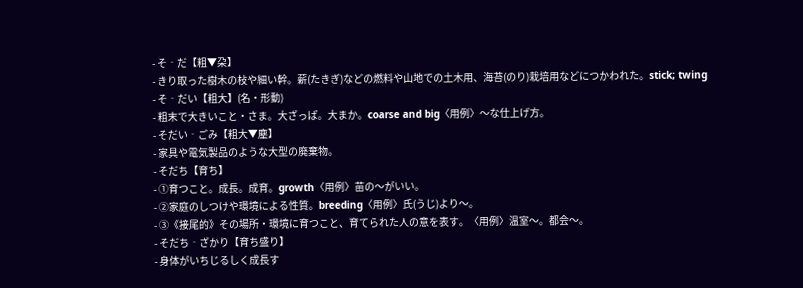- そ‐だ【粗▼朶】
- きり取った樹木の枝や細い幹。薪(たきぎ)などの燃料や山地での土木用、海苔(のり)栽培用などにつかわれた。stick; twing
- そ‐だい【粗大】(名・形動)
- 粗末で大きいこと・さま。大ざっぱ。大まか。coarse and big〈用例〉〜な仕上げ方。
- そだい‐ごみ【粗大▼塵】
- 家具や電気製品のような大型の廃棄物。
- そだち【育ち】
- ①育つこと。成長。成育。growth〈用例〉苗の〜がいい。
- ②家庭のしつけや環境による性質。breeding〈用例〉氏(うじ)より〜。
- ③《接尾的》その場所・環境に育つこと、育てられた人の意を表す。〈用例〉温室〜。都会〜。
- そだち‐ざかり【育ち盛り】
- 身体がいちじるしく成長す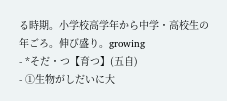る時期。小学校高学年から中学・高校生の年ごろ。伸び盛り。growing
- *そだ・つ【育つ】(五自)
- ①生物がしだいに大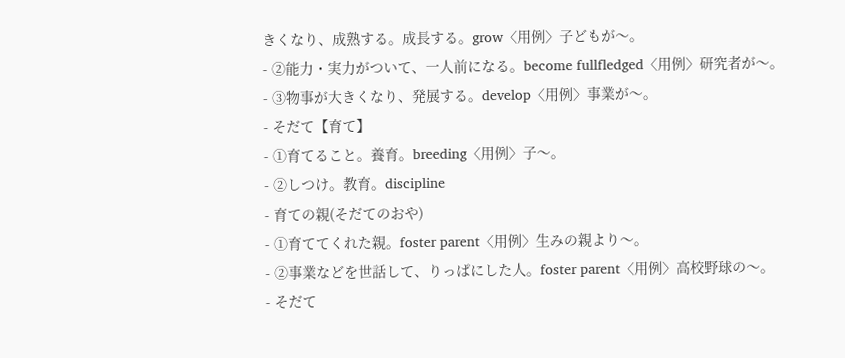きくなり、成熟する。成長する。grow〈用例〉子どもが〜。
- ②能力・実力がついて、一人前になる。become fullfledged〈用例〉研究者が〜。
- ③物事が大きくなり、発展する。develop〈用例〉事業が〜。
- そだて【育て】
- ①育てること。養育。breeding〈用例〉子〜。
- ②しつけ。教育。discipline
- 育ての親(そだてのおや)
- ①育ててくれた親。foster parent〈用例〉生みの親より〜。
- ②事業などを世話して、りっぱにした人。foster parent〈用例〉高校野球の〜。
- そだて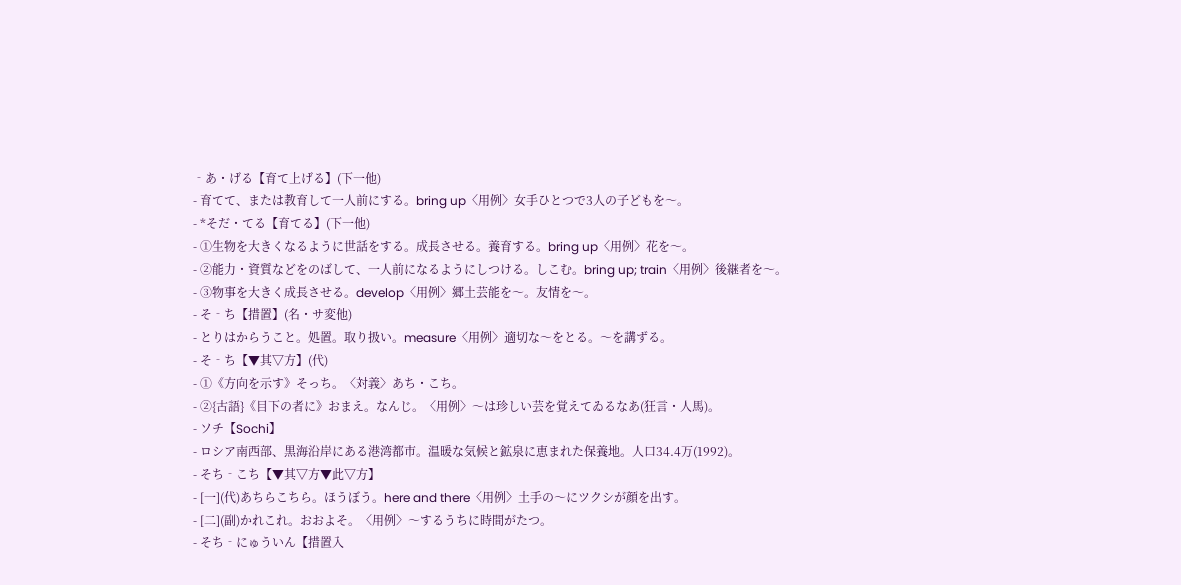‐あ・げる【育て上げる】(下一他)
- 育てて、または教育して一人前にする。bring up〈用例〉女手ひとつで3人の子どもを〜。
- *そだ・てる【育てる】(下一他)
- ①生物を大きくなるように世話をする。成長させる。養育する。bring up〈用例〉花を〜。
- ②能力・資質などをのばして、一人前になるようにしつける。しこむ。bring up; train〈用例〉後継者を〜。
- ③物事を大きく成長させる。develop〈用例〉郷土芸能を〜。友情を〜。
- そ‐ち【措置】(名・サ変他)
- とりはからうこと。処置。取り扱い。measure〈用例〉適切な〜をとる。〜を講ずる。
- そ‐ち【▼其▽方】(代)
- ①《方向を示す》そっち。〈対義〉あち・こち。
- ②{古語}《目下の者に》おまえ。なんじ。〈用例〉〜は珍しい芸を覚えてゐるなあ(狂言・人馬)。
- ソチ【Sochi】
- ロシア南西部、黒海沿岸にある港湾都市。温暖な気候と鉱泉に恵まれた保養地。人口34.4万(1992)。
- そち‐こち【▼其▽方▼此▽方】
- [一](代)あちらこちら。ほうぼう。here and there〈用例〉土手の〜にツクシが顔を出す。
- [二](副)かれこれ。おおよそ。〈用例〉〜するうちに時間がたつ。
- そち‐にゅういん【措置入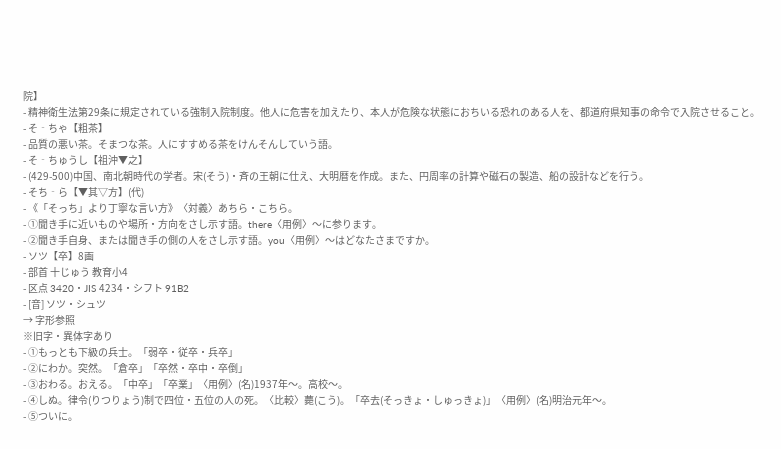院】
- 精神衛生法第29条に規定されている強制入院制度。他人に危害を加えたり、本人が危険な状態におちいる恐れのある人を、都道府県知事の命令で入院させること。
- そ‐ちゃ【粗茶】
- 品質の悪い茶。そまつな茶。人にすすめる茶をけんそんしていう語。
- そ‐ちゅうし【祖沖▼之】
- (429-500)中国、南北朝時代の学者。宋(そう)・斉の王朝に仕え、大明暦を作成。また、円周率の計算や磁石の製造、船の設計などを行う。
- そち‐ら【▼其▽方】(代)
- 《「そっち」より丁寧な言い方》〈対義〉あちら・こちら。
- ①聞き手に近いものや場所・方向をさし示す語。there〈用例〉〜に参ります。
- ②聞き手自身、または聞き手の側の人をさし示す語。you〈用例〉〜はどなたさまですか。
- ソツ【卒】8画
- 部首 十じゅう 教育小4
- 区点 3420・JIS 4234・シフト 91B2
- [音] ソツ・シュツ
→ 字形参照
※旧字・異体字あり
- ①もっとも下級の兵士。「弱卒・従卒・兵卒」
- ②にわか。突然。「倉卒」「卒然・卒中・卒倒」
- ③おわる。おえる。「中卒」「卒業」〈用例〉(名)1937年〜。高校〜。
- ④しぬ。律令(りつりょう)制で四位・五位の人の死。〈比較〉薨(こう)。「卒去(そっきょ・しゅっきょ)」〈用例〉(名)明治元年〜。
- ⑤ついに。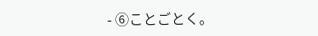- ⑥ことごとく。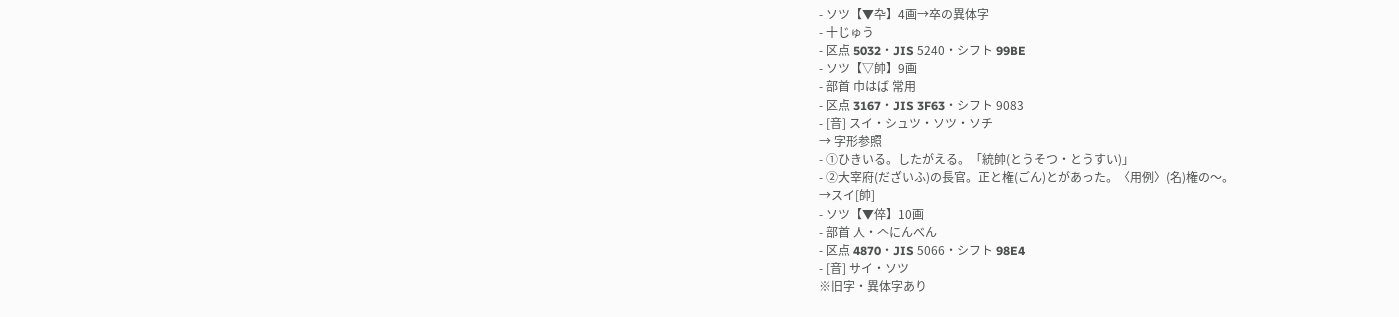- ソツ【▼卆】4画→卒の異体字
- 十じゅう
- 区点 5032・JIS 5240・シフト 99BE
- ソツ【▽帥】9画
- 部首 巾はば 常用
- 区点 3167・JIS 3F63・シフト 9083
- [音] スイ・シュツ・ソツ・ソチ
→ 字形参照
- ①ひきいる。したがえる。「統帥(とうそつ・とうすい)」
- ②大宰府(だざいふ)の長官。正と権(ごん)とがあった。〈用例〉(名)権の〜。
→スイ[帥]
- ソツ【▼倅】10画
- 部首 人・𠆢にんべん
- 区点 4870・JIS 5066・シフト 98E4
- [音] サイ・ソツ
※旧字・異体字あり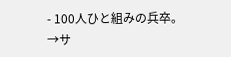- 100人ひと組みの兵卒。
→サ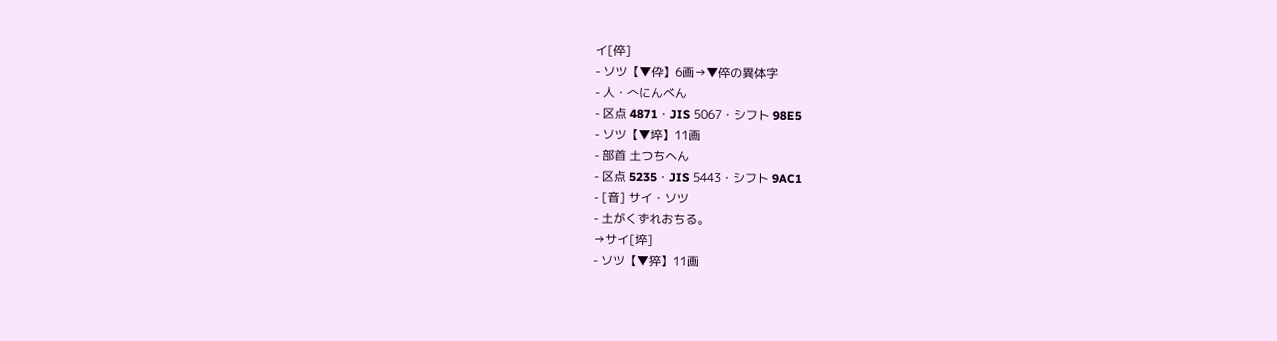イ[倅]
- ソツ【▼伜】6画→▼倅の異体字
- 人・𠆢にんべん
- 区点 4871・JIS 5067・シフト 98E5
- ソツ【▼埣】11画
- 部首 土つちへん
- 区点 5235・JIS 5443・シフト 9AC1
- [音] サイ・ソツ
- 土がくずれおちる。
→サイ[埣]
- ソツ【▼猝】11画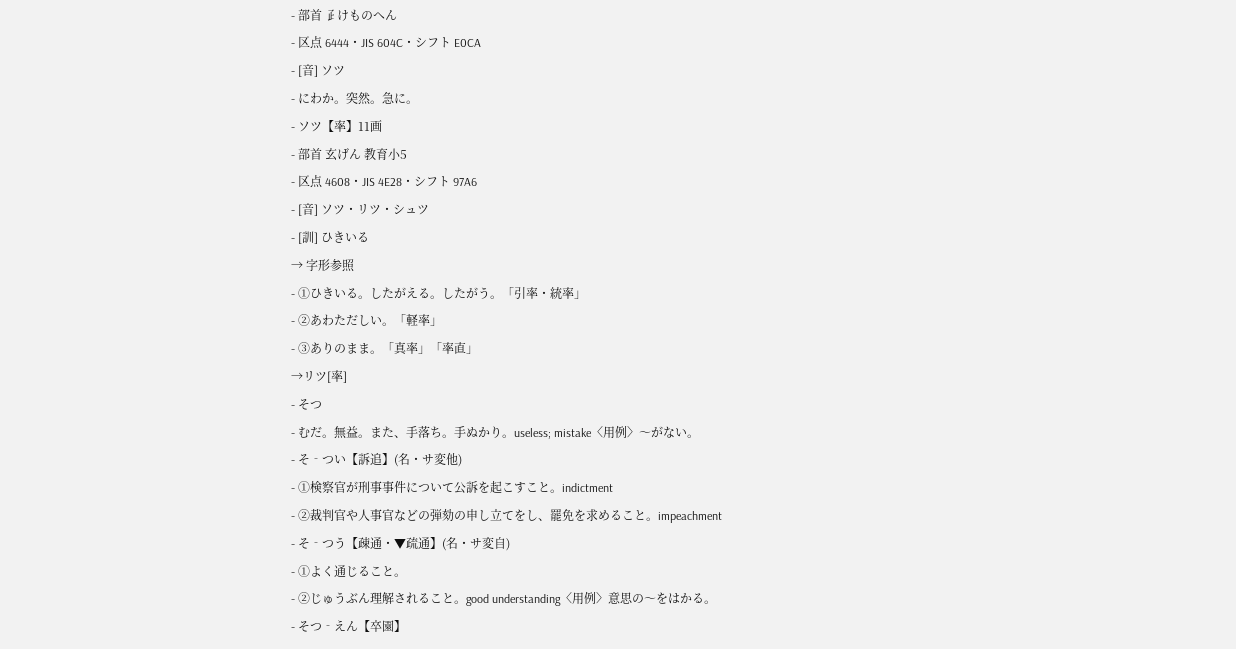- 部首 𤴔けものへん
- 区点 6444・JIS 604C・シフト E0CA
- [音] ソツ
- にわか。突然。急に。
- ソツ【率】11画
- 部首 玄げん 教育小5
- 区点 4608・JIS 4E28・シフト 97A6
- [音] ソツ・リツ・シュツ
- [訓] ひきいる
→ 字形参照
- ①ひきいる。したがえる。したがう。「引率・統率」
- ②あわただしい。「軽率」
- ③ありのまま。「真率」「率直」
→リツ[率]
- そつ
- むだ。無益。また、手落ち。手ぬかり。useless; mistake〈用例〉〜がない。
- そ‐つい【訴追】(名・サ変他)
- ①検察官が刑事事件について公訴を起こすこと。indictment
- ②裁判官や人事官などの弾劾の申し立てをし、罷免を求めること。impeachment
- そ‐つう【疎通・▼疏通】(名・サ変自)
- ①よく通じること。
- ②じゅうぶん理解されること。good understanding〈用例〉意思の〜をはかる。
- そつ‐えん【卒園】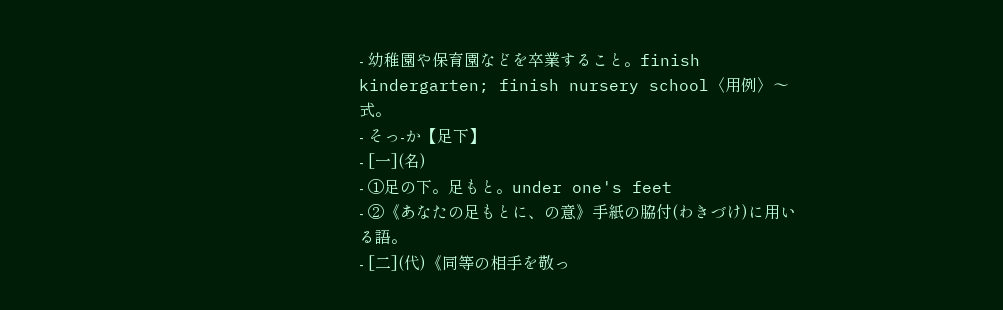- 幼稚園や保育園などを卒業すること。finish kindergarten; finish nursery school〈用例〉〜式。
- そっ‐か【足下】
- [一](名)
- ①足の下。足もと。under one's feet
- ②《あなたの足もとに、の意》手紙の脇付(わきづけ)に用いる語。
- [二](代)《同等の相手を敬っ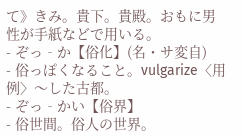て》きみ。貴下。貴殿。おもに男性が手紙などで用いる。
- ぞっ‐か【俗化】(名・サ変自)
- 俗っぽくなること。vulgarize〈用例〉〜した古都。
- ぞっ‐かい【俗界】
- 俗世間。俗人の世界。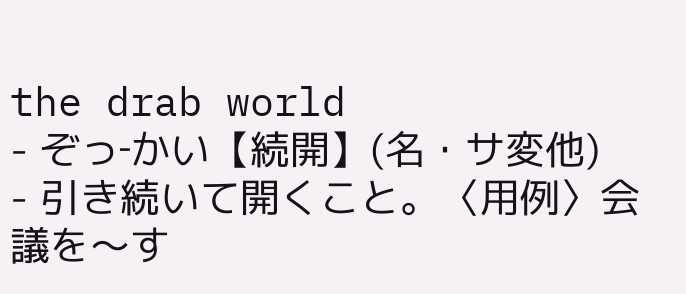the drab world
- ぞっ‐かい【続開】(名・サ変他)
- 引き続いて開くこと。〈用例〉会議を〜す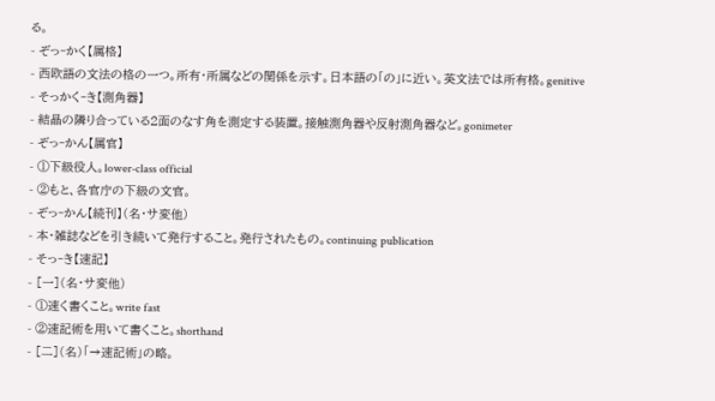る。
- ぞっ‐かく【属格】
- 西欧語の文法の格の一つ。所有・所属などの関係を示す。日本語の「の」に近い。英文法では所有格。genitive
- そっかく‐き【測角器】
- 結晶の隣り合っている2面のなす角を測定する装置。接触測角器や反射測角器など。gonimeter
- ぞっ‐かん【属官】
- ①下級役人。lower-class official
- ②もと、各官庁の下級の文官。
- ぞっ‐かん【続刊】(名・サ変他)
- 本・雑誌などを引き続いて発行すること。発行されたもの。continuing publication
- そっ‐き【速記】
- [一](名・サ変他)
- ①速く書くこと。write fast
- ②速記術を用いて書くこと。shorthand
- [二](名)「→速記術」の略。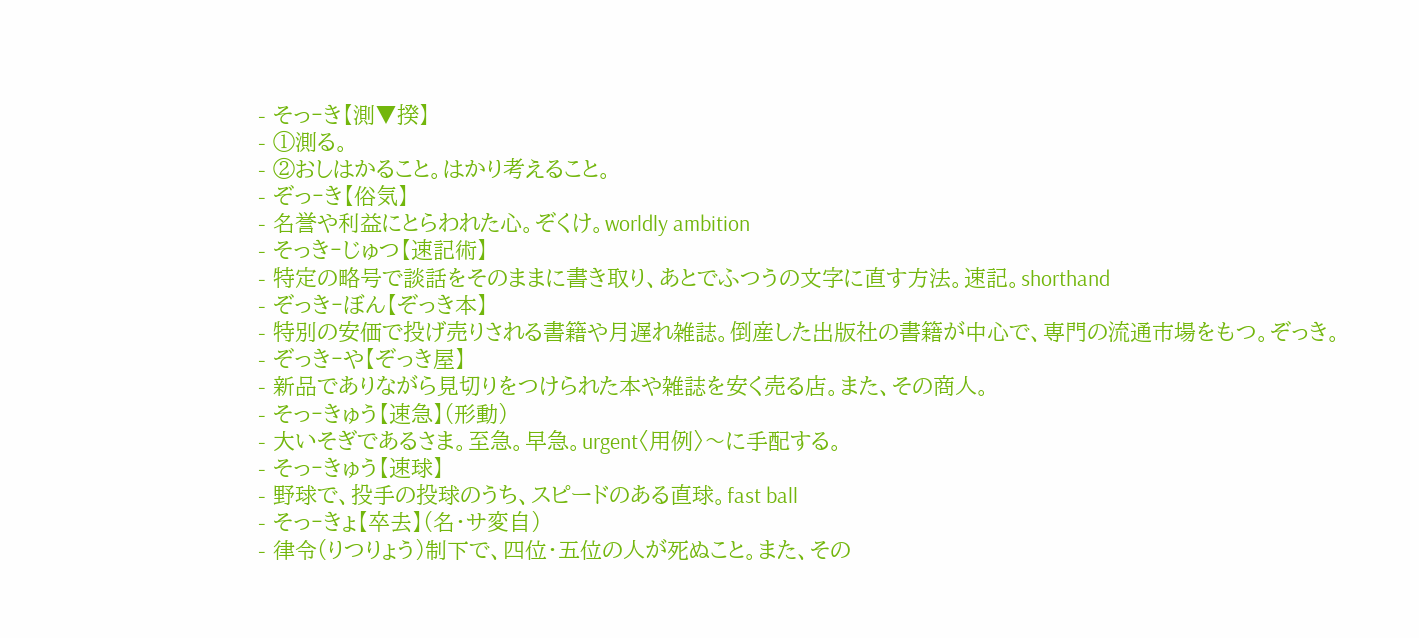- そっ‐き【測▼揆】
- ①測る。
- ②おしはかること。はかり考えること。
- ぞっ‐き【俗気】
- 名誉や利益にとらわれた心。ぞくけ。worldly ambition
- そっき‐じゅつ【速記術】
- 特定の略号で談話をそのままに書き取り、あとでふつうの文字に直す方法。速記。shorthand
- ぞっき‐ぼん【ぞっき本】
- 特別の安価で投げ売りされる書籍や月遅れ雑誌。倒産した出版社の書籍が中心で、専門の流通市場をもつ。ぞっき。
- ぞっき‐や【ぞっき屋】
- 新品でありながら見切りをつけられた本や雑誌を安く売る店。また、その商人。
- そっ‐きゅう【速急】(形動)
- 大いそぎであるさま。至急。早急。urgent〈用例〉〜に手配する。
- そっ‐きゅう【速球】
- 野球で、投手の投球のうち、スピードのある直球。fast ball
- そっ‐きょ【卒去】(名・サ変自)
- 律令(りつりょう)制下で、四位・五位の人が死ぬこと。また、その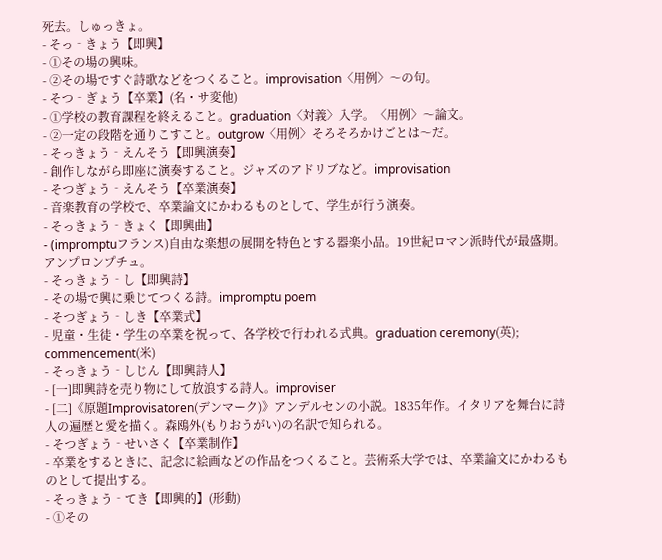死去。しゅっきょ。
- そっ‐きょう【即興】
- ①その場の興味。
- ②その場ですぐ詩歌などをつくること。improvisation〈用例〉〜の句。
- そつ‐ぎょう【卒業】(名・サ変他)
- ①学校の教育課程を終えること。graduation〈対義〉入学。〈用例〉〜論文。
- ②一定の段階を通りこすこと。outgrow〈用例〉そろそろかけごとは〜だ。
- そっきょう‐えんそう【即興演奏】
- 創作しながら即座に演奏すること。ジャズのアドリブなど。improvisation
- そつぎょう‐えんそう【卒業演奏】
- 音楽教育の学校で、卒業論文にかわるものとして、学生が行う演奏。
- そっきょう‐きょく【即興曲】
- (impromptuフランス)自由な楽想の展開を特色とする器楽小品。19世紀ロマン派時代が最盛期。アンプロンプチュ。
- そっきょう‐し【即興詩】
- その場で興に乗じてつくる詩。impromptu poem
- そつぎょう‐しき【卒業式】
- 児童・生徒・学生の卒業を祝って、各学校で行われる式典。graduation ceremony(英); commencement(米)
- そっきょう‐しじん【即興詩人】
- [一]即興詩を売り物にして放浪する詩人。improviser
- [二]《原題Improvisatoren(デンマーク)》アンデルセンの小説。1835年作。イタリアを舞台に詩人の遍歴と愛を描く。森鴎外(もりおうがい)の名訳で知られる。
- そつぎょう‐せいさく【卒業制作】
- 卒業をするときに、記念に絵画などの作品をつくること。芸術系大学では、卒業論文にかわるものとして提出する。
- そっきょう‐てき【即興的】(形動)
- ①その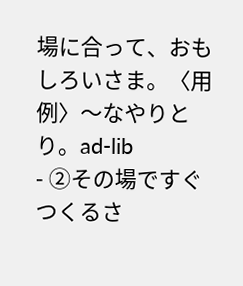場に合って、おもしろいさま。〈用例〉〜なやりとり。ad-lib
- ②その場ですぐつくるさ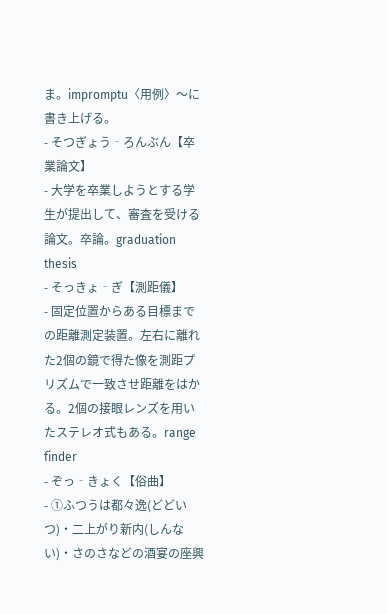ま。impromptu〈用例〉〜に書き上げる。
- そつぎょう‐ろんぶん【卒業論文】
- 大学を卒業しようとする学生が提出して、審査を受ける論文。卒論。graduation thesis
- そっきょ‐ぎ【測距儀】
- 固定位置からある目標までの距離測定装置。左右に離れた2個の鏡で得た像を測距プリズムで一致させ距離をはかる。2個の接眼レンズを用いたステレオ式もある。range finder
- ぞっ‐きょく【俗曲】
- ①ふつうは都々逸(どどいつ)・二上がり新内(しんない)・さのさなどの酒宴の座興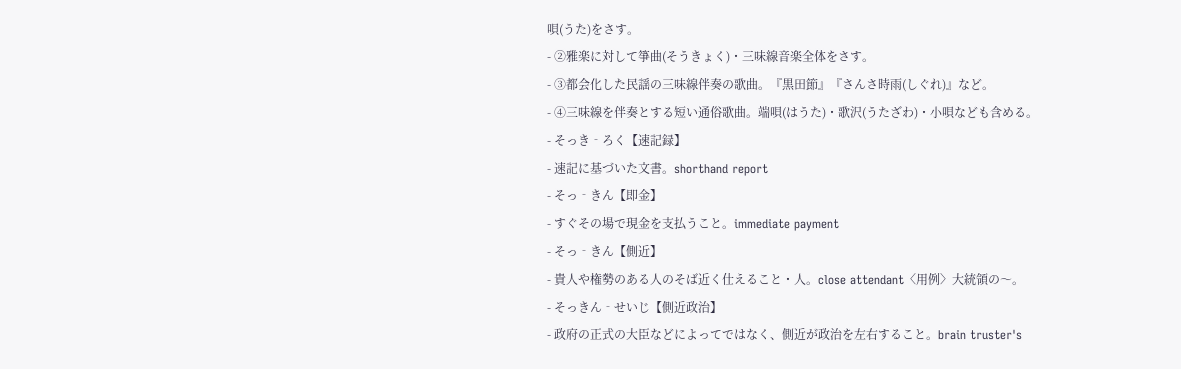唄(うた)をさす。
- ②雅楽に対して箏曲(そうきょく)・三味線音楽全体をさす。
- ③都会化した民謡の三味線伴奏の歌曲。『黒田節』『さんさ時雨(しぐれ)』など。
- ④三味線を伴奏とする短い通俗歌曲。端唄(はうた)・歌沢(うたざわ)・小唄なども含める。
- そっき‐ろく【速記録】
- 速記に基づいた文書。shorthand report
- そっ‐きん【即金】
- すぐその場で現金を支払うこと。immediate payment
- そっ‐きん【側近】
- 貴人や権勢のある人のそば近く仕えること・人。close attendant〈用例〉大統領の〜。
- そっきん‐せいじ【側近政治】
- 政府の正式の大臣などによってではなく、側近が政治を左右すること。brain truster's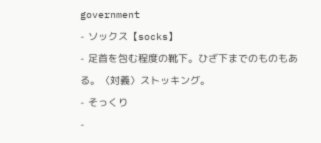government
- ソックス【socks】
- 足首を包む程度の靴下。ひざ下までのものもある。〈対義〉ストッキング。
- そっくり
-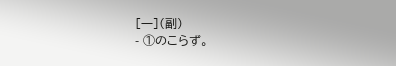[一](副)
- ①のこらず。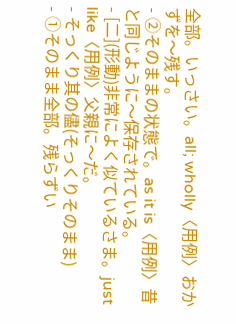全部。いっさい。all; wholly〈用例〉おかずを〜残す。
- ②そのままの状態で。as it is〈用例〉昔と同じように〜保存されている。
- [二](形動)非常によく似ているさま。just like〈用例〉父親に〜だ。
- そっくり其の儘(そっくりそのまま)
- ①そのまま全部。残らずい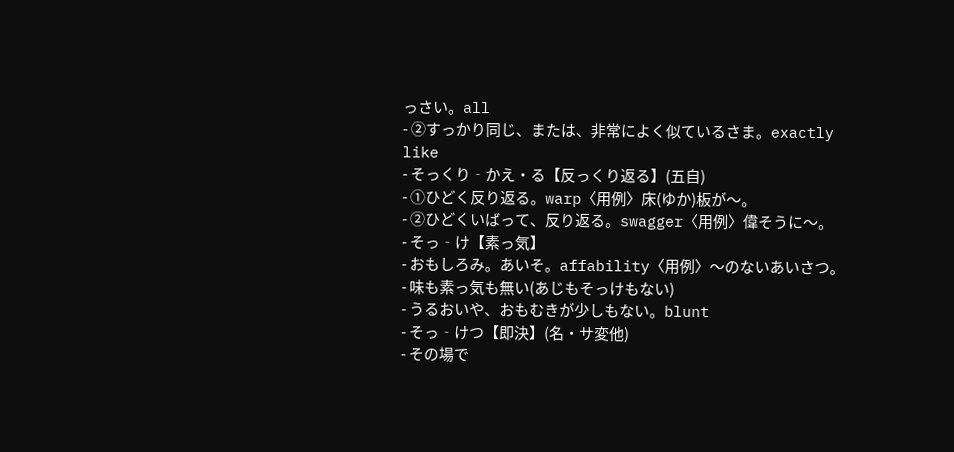っさい。all
- ②すっかり同じ、または、非常によく似ているさま。exactly like
- そっくり‐かえ・る【反っくり返る】(五自)
- ①ひどく反り返る。warp〈用例〉床(ゆか)板が〜。
- ②ひどくいばって、反り返る。swagger〈用例〉偉そうに〜。
- そっ‐け【素っ気】
- おもしろみ。あいそ。affability〈用例〉〜のないあいさつ。
- 味も素っ気も無い(あじもそっけもない)
- うるおいや、おもむきが少しもない。blunt
- そっ‐けつ【即決】(名・サ変他)
- その場で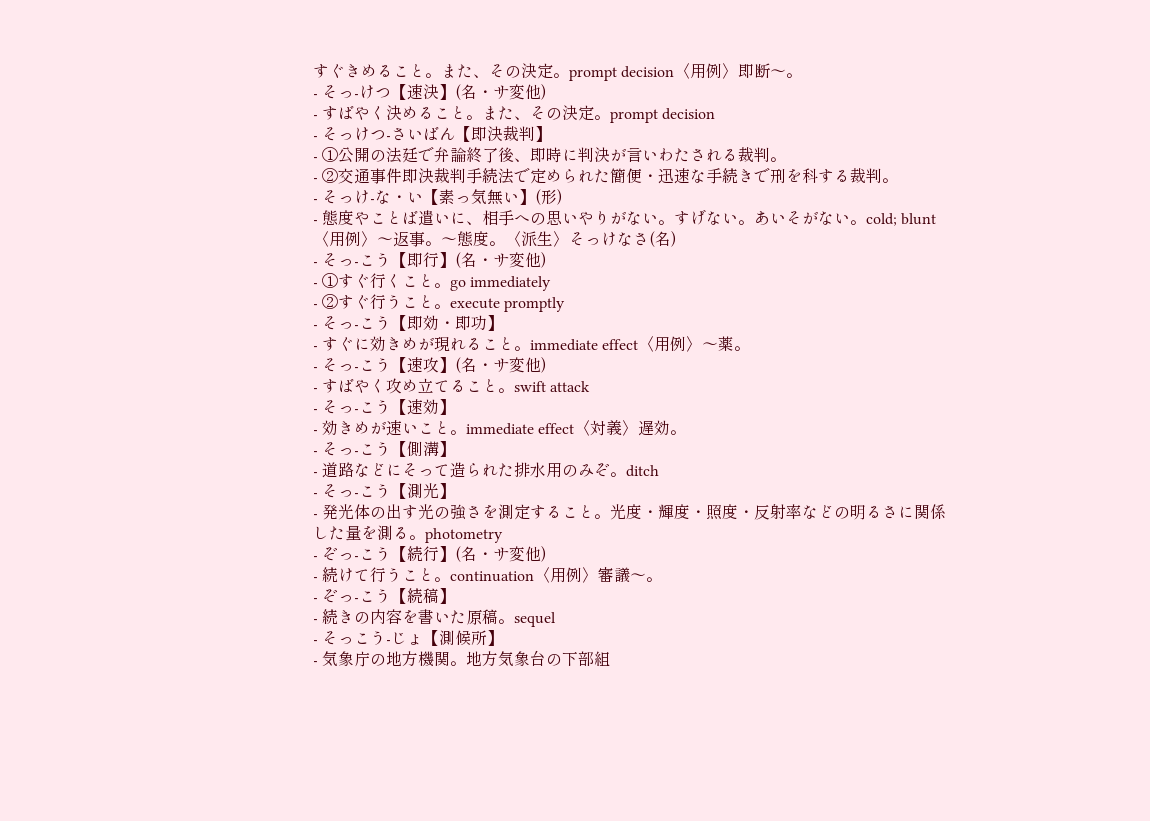すぐきめること。また、その決定。prompt decision〈用例〉即断〜。
- そっ‐けつ【速決】(名・サ変他)
- すばやく決めること。また、その決定。prompt decision
- そっけつ‐さいばん【即決裁判】
- ①公開の法廷で弁論終了後、即時に判決が言いわたされる裁判。
- ②交通事件即決裁判手続法で定められた簡便・迅速な手続きで刑を科する裁判。
- そっけ‐な・い【素っ気無い】(形)
- 態度やことば遣いに、相手への思いやりがない。すげない。あいそがない。cold; blunt〈用例〉〜返事。〜態度。〈派生〉そっけなさ(名)
- そっ‐こう【即行】(名・サ変他)
- ①すぐ行くこと。go immediately
- ②すぐ行うこと。execute promptly
- そっ‐こう【即効・即功】
- すぐに効きめが現れること。immediate effect〈用例〉〜薬。
- そっ‐こう【速攻】(名・サ変他)
- すばやく攻め立てること。swift attack
- そっ‐こう【速効】
- 効きめが速いこと。immediate effect〈対義〉遅効。
- そっ‐こう【側溝】
- 道路などにそって造られた排水用のみぞ。ditch
- そっ‐こう【測光】
- 発光体の出す光の強さを測定すること。光度・輝度・照度・反射率などの明るさに関係した量を測る。photometry
- ぞっ‐こう【続行】(名・サ変他)
- 続けて行うこと。continuation〈用例〉審議〜。
- ぞっ‐こう【続稿】
- 続きの内容を書いた原稿。sequel
- そっこう‐じょ【測候所】
- 気象庁の地方機関。地方気象台の下部組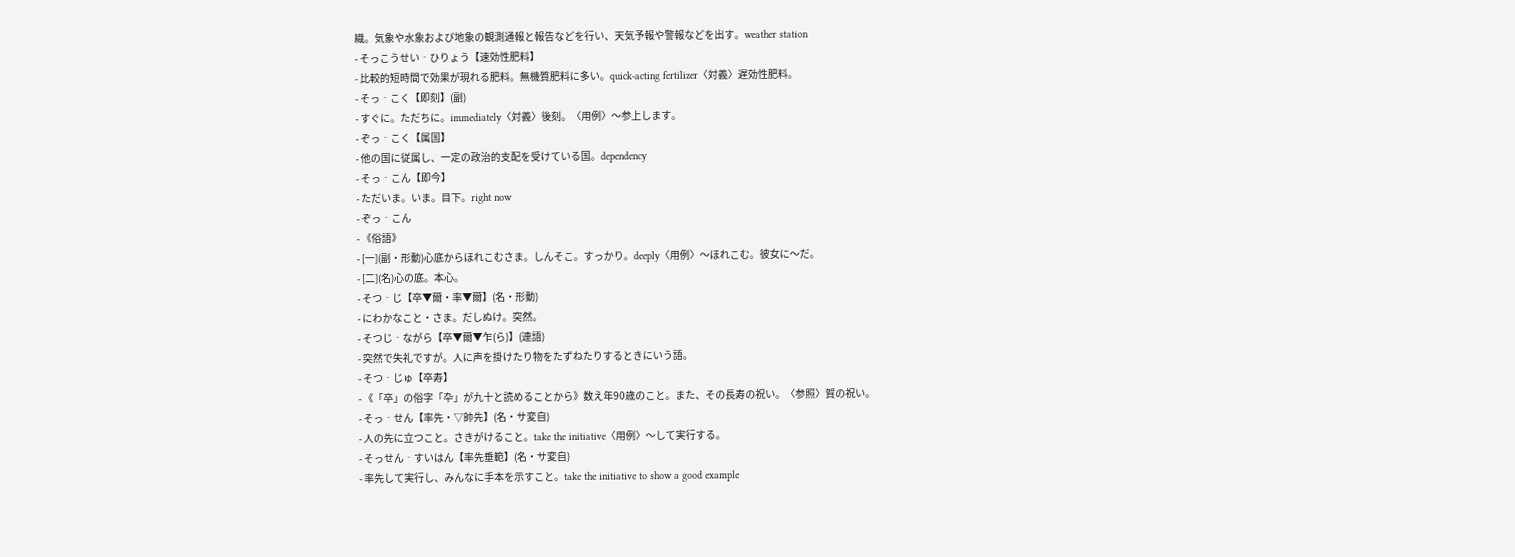織。気象や水象および地象の観測通報と報告などを行い、天気予報や警報などを出す。weather station
- そっこうせい‐ひりょう【速効性肥料】
- 比較的短時間で効果が現れる肥料。無機質肥料に多い。quick-acting fertilizer〈対義〉遅効性肥料。
- そっ‐こく【即刻】(副)
- すぐに。ただちに。immediately〈対義〉後刻。〈用例〉〜参上します。
- ぞっ‐こく【属国】
- 他の国に従属し、一定の政治的支配を受けている国。dependency
- そっ‐こん【即今】
- ただいま。いま。目下。right now
- ぞっ‐こん
- 《俗語》
- [一](副・形動)心底からほれこむさま。しんそこ。すっかり。deeply〈用例〉〜ほれこむ。彼女に〜だ。
- [二](名)心の底。本心。
- そつ‐じ【卒▼爾・率▼爾】(名・形動)
- にわかなこと・さま。だしぬけ。突然。
- そつじ‐ながら【卒▼爾▼乍(ら)】(連語)
- 突然で失礼ですが。人に声を掛けたり物をたずねたりするときにいう語。
- そつ‐じゅ【卒寿】
- 《「卒」の俗字「卆」が九十と読めることから》数え年90歳のこと。また、その長寿の祝い。〈参照〉賀の祝い。
- そっ‐せん【率先・▽帥先】(名・サ変自)
- 人の先に立つこと。さきがけること。take the initiative〈用例〉〜して実行する。
- そっせん‐すいはん【率先垂範】(名・サ変自)
- 率先して実行し、みんなに手本を示すこと。take the initiative to show a good example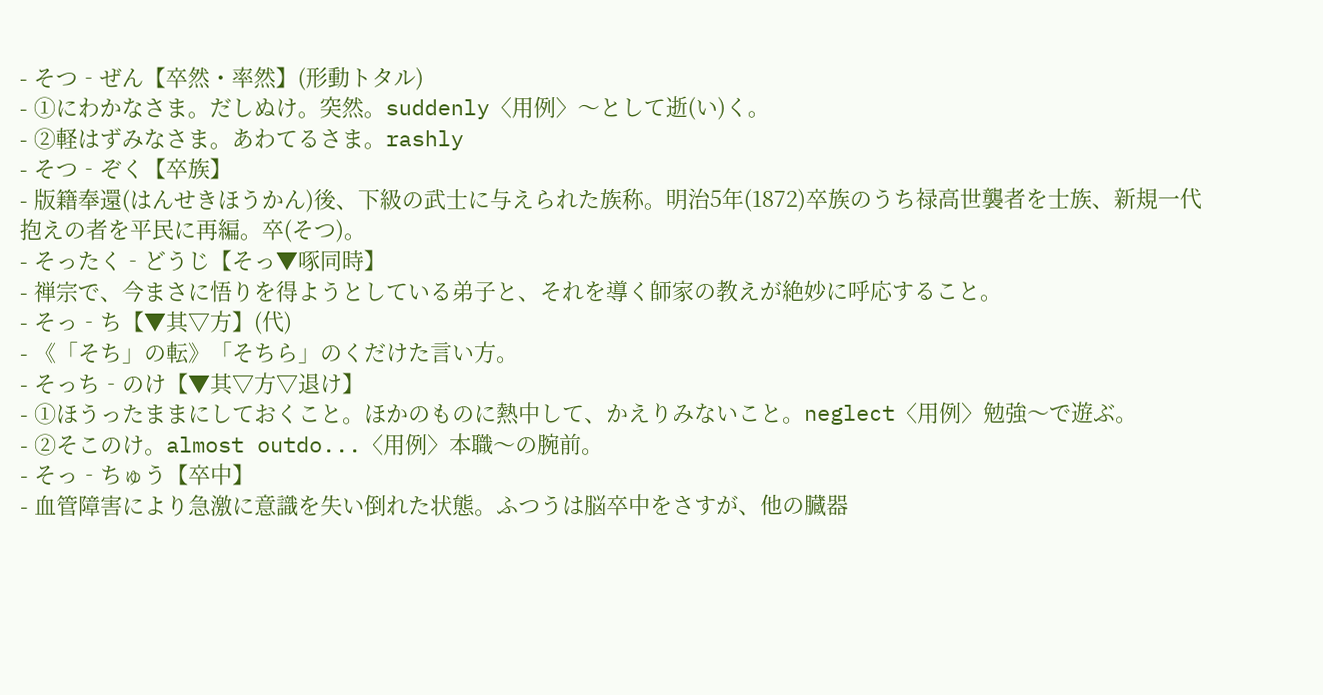- そつ‐ぜん【卒然・率然】(形動トタル)
- ①にわかなさま。だしぬけ。突然。suddenly〈用例〉〜として逝(い)く。
- ②軽はずみなさま。あわてるさま。rashly
- そつ‐ぞく【卒族】
- 版籍奉還(はんせきほうかん)後、下級の武士に与えられた族称。明治5年(1872)卒族のうち禄高世襲者を士族、新規一代抱えの者を平民に再編。卒(そつ)。
- そったく‐どうじ【そっ▼啄同時】
- 禅宗で、今まさに悟りを得ようとしている弟子と、それを導く師家の教えが絶妙に呼応すること。
- そっ‐ち【▼其▽方】(代)
- 《「そち」の転》「そちら」のくだけた言い方。
- そっち‐のけ【▼其▽方▽退け】
- ①ほうったままにしておくこと。ほかのものに熱中して、かえりみないこと。neglect〈用例〉勉強〜で遊ぶ。
- ②そこのけ。almost outdo...〈用例〉本職〜の腕前。
- そっ‐ちゅう【卒中】
- 血管障害により急激に意識を失い倒れた状態。ふつうは脳卒中をさすが、他の臓器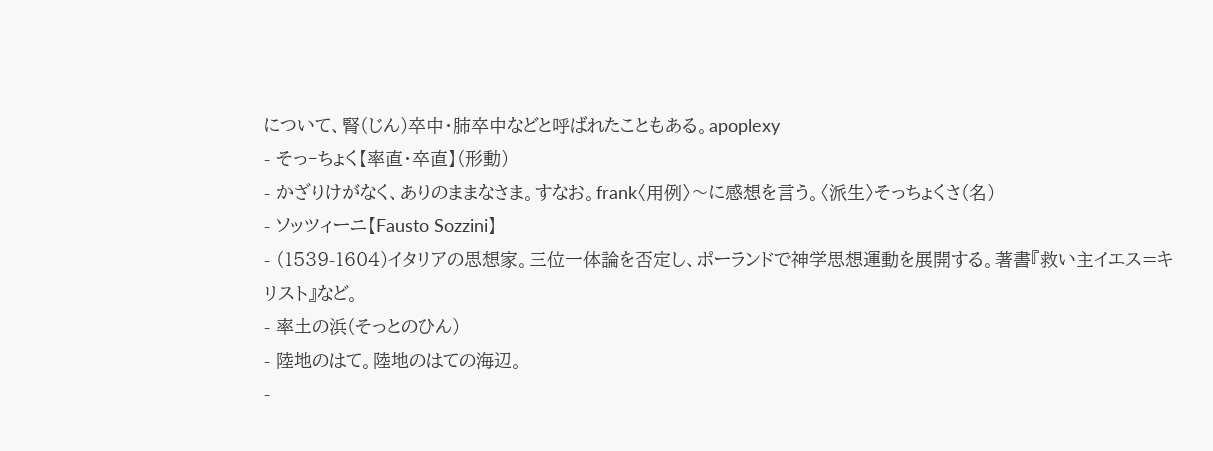について、腎(じん)卒中・肺卒中などと呼ばれたこともある。apoplexy
- そっ‐ちょく【率直・卒直】(形動)
- かざりけがなく、ありのままなさま。すなお。frank〈用例〉〜に感想を言う。〈派生〉そっちょくさ(名)
- ソッツィーニ【Fausto Sozzini】
- (1539-1604)イタリアの思想家。三位一体論を否定し、ポーランドで神学思想運動を展開する。著書『救い主イエス=キリスト』など。
- 率土の浜(そっとのひん)
- 陸地のはて。陸地のはての海辺。
-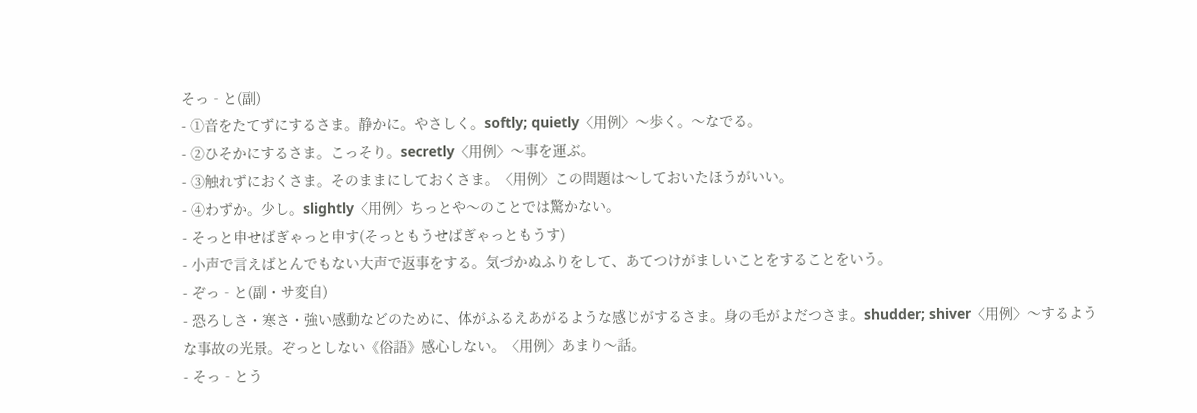そっ‐と(副)
- ①音をたてずにするさま。静かに。やさしく。softly; quietly〈用例〉〜歩く。〜なでる。
- ②ひそかにするさま。こっそり。secretly〈用例〉〜事を運ぶ。
- ③触れずにおくさま。そのままにしておくさま。〈用例〉この問題は〜しておいたほうがいい。
- ④わずか。少し。slightly〈用例〉ちっとや〜のことでは驚かない。
- そっと申せばぎゃっと申す(そっともうせばぎゃっともうす)
- 小声で言えばとんでもない大声で返事をする。気づかぬふりをして、あてつけがましいことをすることをいう。
- ぞっ‐と(副・サ変自)
- 恐ろしさ・寒さ・強い感動などのために、体がふるえあがるような感じがするさま。身の毛がよだつさま。shudder; shiver〈用例〉〜するような事故の光景。ぞっとしない《俗語》感心しない。〈用例〉あまり〜話。
- そっ‐とう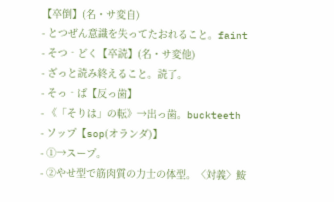【卒倒】(名・サ変自)
- とつぜん意識を失ってたおれること。faint
- そつ‐どく【卒読】(名・サ変他)
- ざっと読み終えること。読了。
- そっ‐ぱ【反っ歯】
- 《「そりは」の転》→出っ歯。buckteeth
- ソップ【sop(オランダ)】
- ①→スープ。
- ②やせ型で筋肉質の力士の体型。〈対義〉鮟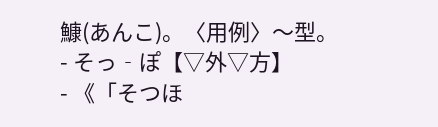鱇(あんこ)。〈用例〉〜型。
- そっ‐ぽ【▽外▽方】
- 《「そつほ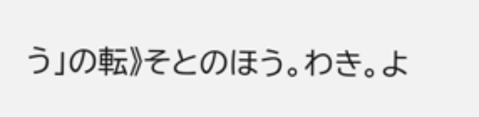う」の転》そとのほう。わき。よ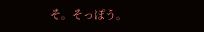そ。そっぽう。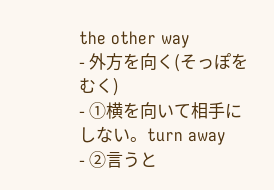the other way
- 外方を向く(そっぽをむく)
- ①横を向いて相手にしない。turn away
- ②言うと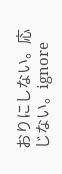おりにしない。応じない。ignore